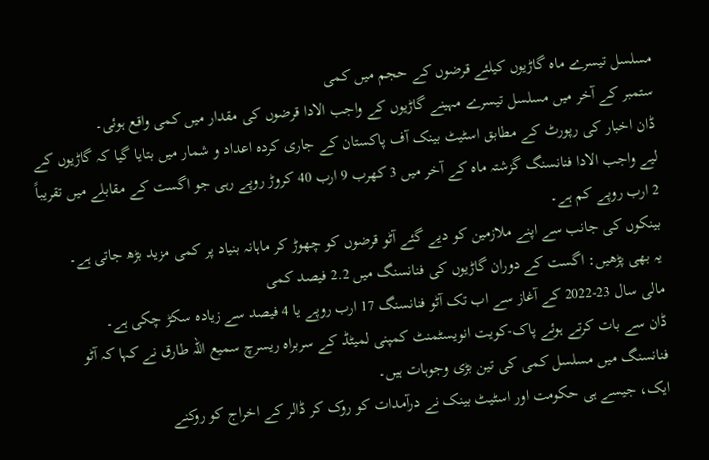مسلسل تیسرے ماہ گاڑیوں کیلئے قرضوں کے حجم میں کمی
ستمبر کے آخر میں مسلسل تیسرے مہینے گاڑیوں کے واجب الادا قرضوں کی مقدار میں کمی واقع ہوئی۔
ڈان اخبار کی رپورٹ کے مطابق اسٹیٹ بینک آف پاکستان کے جاری کردہ اعداد و شمار میں بتایا گیا کہ گاڑیوں کے لیے واجب الادا فنانسنگ گزشتہ ماہ کے آخر میں 3 کھرب 9 ارب 40 کروڑ روپے رہی جو اگست کے مقابلے میں تقریباً 2 ارب روپے کم ہے۔
بینکوں کی جانب سے اپنے ملازمین کو دیے گئے آٹو قرضوں کو چھوڑ کر ماہانہ بنیاد پر کمی مزید بڑھ جاتی ہے۔
یہ بھی پڑھیں: اگست کے دوران گاڑیوں کی فنانسنگ میں 2.2 فیصد کمی
مالی سال 23-2022 کے آغاز سے اب تک آٹو فنانسنگ 17 ارب روپے یا 4 فیصد سے زیادہ سکڑ چکی ہے۔
ڈان سے بات کرتے ہوئے پاک-کویت انویسٹمنٹ کمپنی لمیٹڈ کے سربراہ ریسرچ سمیع اللہ طارق نے کہا کہ آٹو فنانسنگ میں مسلسل کمی کی تین بڑی وجوہات ہیں۔
ایک، جیسے ہی حکومت اور اسٹیٹ بینک نے درآمدات کو روک کر ڈالر کے اخراج کو روکنے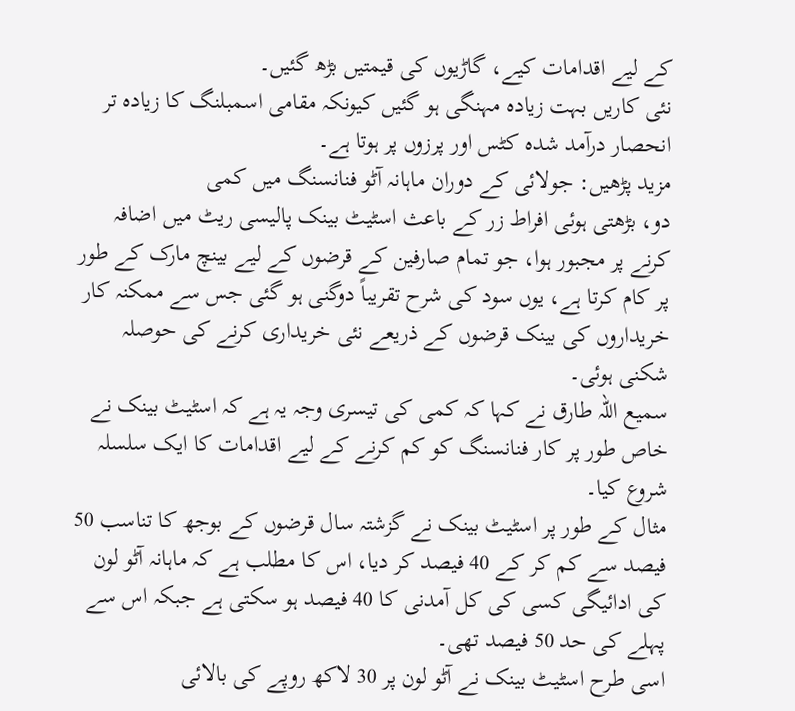کے لیے اقدامات کیے، گاڑیوں کی قیمتیں بڑھ گئیں۔
نئی کاریں بہت زیادہ مہنگی ہو گئیں کیونکہ مقامی اسمبلنگ کا زیادہ تر انحصار درآمد شدہ کٹس اور پرزوں پر ہوتا ہے۔
مزید پڑھیں: جولائی کے دوران ماہانہ آٹو فنانسنگ میں کمی
دو، بڑھتی ہوئی افراط زر کے باعث اسٹیٹ بینک پالیسی ریٹ میں اضافہ کرنے پر مجبور ہوا، جو تمام صارفین کے قرضوں کے لیے بینچ مارک کے طور پر کام کرتا ہے، یوں سود کی شرح تقریباً دوگنی ہو گئی جس سے ممکنہ کار خریداروں کی بینک قرضوں کے ذریعے نئی خریداری کرنے کی حوصلہ شکنی ہوئی۔
سمیع اللہ طارق نے کہا کہ کمی کی تیسری وجہ یہ ہے کہ اسٹیٹ بینک نے خاص طور پر کار فنانسنگ کو کم کرنے کے لیے اقدامات کا ایک سلسلہ شروع کیا۔
مثال کے طور پر اسٹیٹ بینک نے گزشتہ سال قرضوں کے بوجھ کا تناسب 50 فیصد سے کم کر کے 40 فیصد کر دیا، اس کا مطلب ہے کہ ماہانہ آٹو لون کی ادائیگی کسی کی کل آمدنی کا 40 فیصد ہو سکتی ہے جبکہ اس سے پہلے کی حد 50 فیصد تھی۔
اسی طرح اسٹیٹ بینک نے آٹو لون پر 30 لاکھ روپے کی بالائی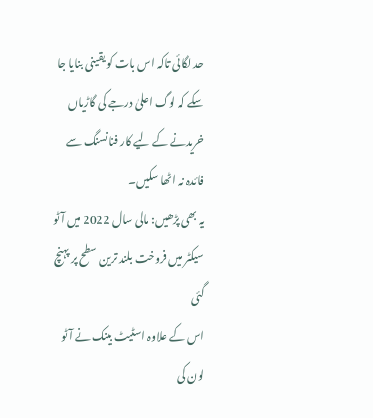حد لگائی تاکہ اس بات کو یقینی بنایا جا سکے کہ لوگ اعلیٰ درجے کی گاڑیاں خریدنے کے لیے کار فنانسنگ سے فائدہ نہ اٹھا سکیں۔
یہ بھی پڑھیں: مالی سال 2022 میں آٹو سیکٹر میں فروخت بلند ترین سطح پر پہنچ گئی
اس کے علاوہ اسٹیٹ بینک نے آٹو لون کی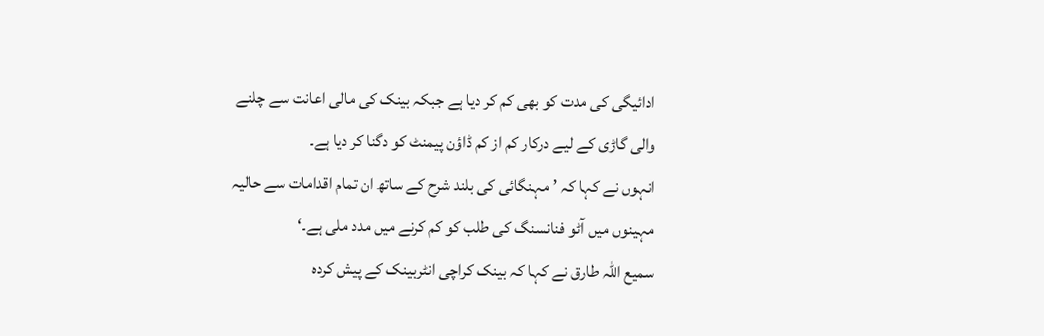ادائیگی کی مدت کو بھی کم کر دیا ہے جبکہ بینک کی مالی اعانت سے چلنے والی گاڑی کے لیے درکار کم از کم ڈاؤن پیمنٹ کو دگنا کر دیا ہے۔
انہوں نے کہا کہ ’مہنگائی کی بلند شرح کے ساتھ ان تمام اقدامات سے حالیہ مہینوں میں آٹو فنانسنگ کی طلب کو کم کرنے میں مدد ملی ہے۔‘
سمیع اللہ طارق نے کہا کہ بینک کراچی انٹربینک کے پیش کردہ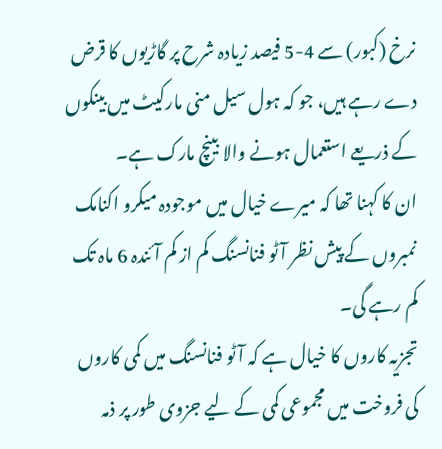نرخ (کبور) سے 4-5 فیصد زیادہ شرح پر گاڑیوں کا قرض دے رہے ہیں، جو کہ ہول سیل منی مارکیٹ میں بینکوں کے ذریعے استعمال ہونے والا بینچ مارک ہے۔
ان کا کہنا تھا کہ میرے خیال میں موجودہ میکرو اکنامک نمبروں کے پیش نظر آٹو فنانسنگ کم از کم آئندہ 6 ماہ تک کم رہے گی۔
تجزیہ کاروں کا خیال ہے کہ آٹو فنانسنگ میں کمی کاروں کی فروخت میں مجموعی کمی کے لیے جزوی طور پر ذمہ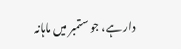دار ہے، جو ستمبر میں ماہانہ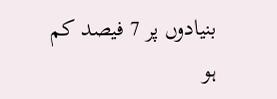بنیادوں پر 7 فیصد کم ہو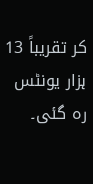کر تقریباً 13 ہزار یونٹس رہ گئی۔